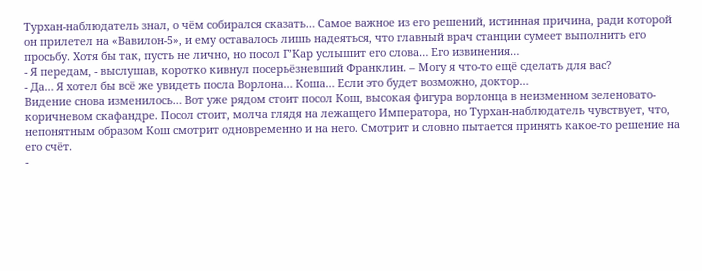Турхан-наблюдатель знал, о чём собирался сказать… Самое важное из его решений, истинная причина, ради которой он прилетел на «Вавилон-5», и ему оставалось лишь надеяться, что главный врач станции сумеет выполнить его просьбу. Хотя бы так, пусть не лично, но посол Г’Кар услышит его слова… Его извинения…
- Я передам, - выслушав, коротко кивнул посерьёзневший Франклин. – Могу я что-то ещё сделать для вас?
- Да… Я хотел бы всё же увидеть посла Ворлона… Коша… Если это будет возможно, доктор…
Видение снова изменилось… Вот уже рядом стоит посол Кош, высокая фигура ворлонца в неизменном зеленовато-коричневом скафандре. Посол стоит, молча глядя на лежащего Императора, но Турхан-наблюдатель чувствует, что, непонятным образом Кош смотрит одновременно и на него. Смотрит и словно пытается принять какое-то решение на его счёт.
-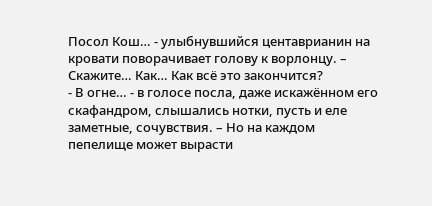Посол Кош… - улыбнувшийся центаврианин на кровати поворачивает голову к ворлонцу. – Скажите… Как… Как всё это закончится?
- В огне… - в голосе посла, даже искажённом его скафандром, слышались нотки, пусть и еле заметные, сочувствия. – Но на каждом пепелище может вырасти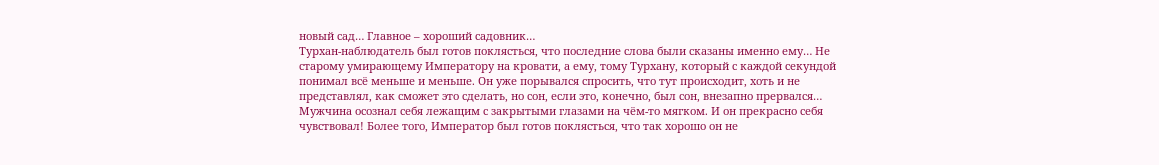новый сад… Главное – хороший садовник…
Турхан-наблюдатель был готов поклясться, что последние слова были сказаны именно ему… Не старому умирающему Императору на кровати, а ему, тому Турхану, который с каждой секундой понимал всё меньше и меньше. Он уже порывался спросить, что тут происходит, хоть и не представлял, как сможет это сделать, но сон, если это, конечно, был сон, внезапно прервался…
Мужчина осознал себя лежащим с закрытыми глазами на чём-то мягком. И он прекрасно себя чувствовал! Более того, Император был готов поклясться, что так хорошо он не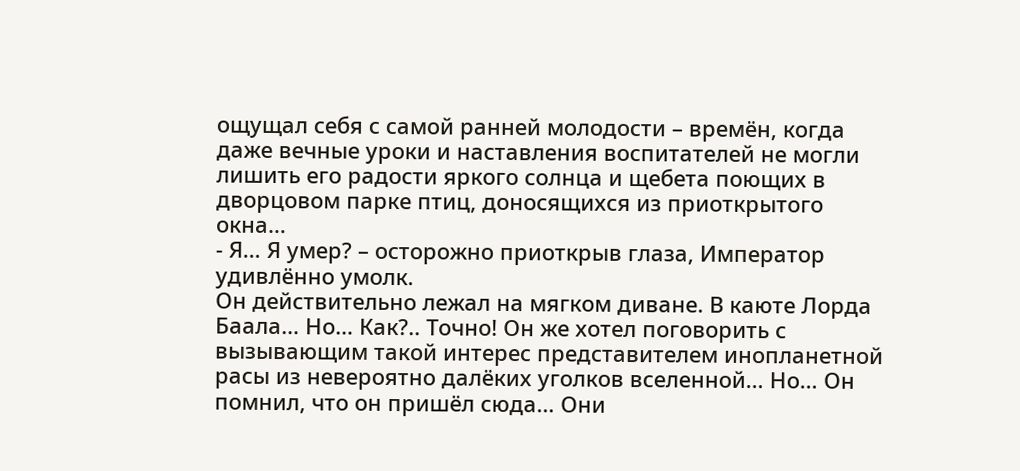ощущал себя с самой ранней молодости – времён, когда даже вечные уроки и наставления воспитателей не могли лишить его радости яркого солнца и щебета поющих в дворцовом парке птиц, доносящихся из приоткрытого окна…
- Я… Я умер? – осторожно приоткрыв глаза, Император удивлённо умолк.
Он действительно лежал на мягком диване. В каюте Лорда Баала… Но… Как?.. Точно! Он же хотел поговорить с вызывающим такой интерес представителем инопланетной расы из невероятно далёких уголков вселенной… Но… Он помнил, что он пришёл сюда… Они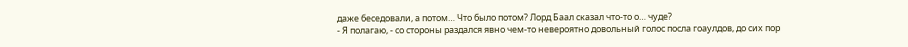даже беседовали, а потом… Что было потом? Лорд Баал сказал что-то о… чуде?
- Я полагаю, - со стороны раздался явно чем-то невероятно довольный голос посла гоаулдов, до сих пор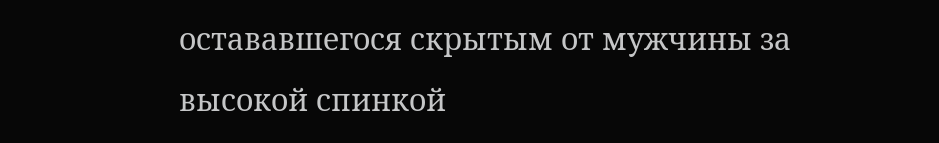остававшегося скрытым от мужчины за высокой спинкой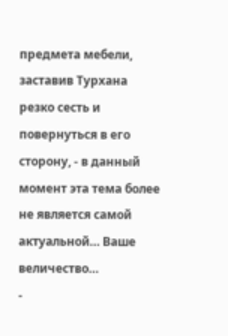предмета мебели, заставив Турхана резко сесть и повернуться в его сторону, - в данный момент эта тема более не является самой актуальной… Ваше величество…
-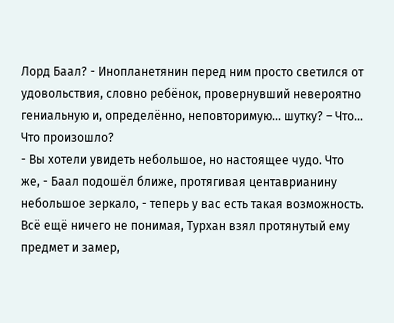Лорд Баал? - Инопланетянин перед ним просто светился от удовольствия, словно ребёнок, провернувший невероятно гениальную и, определённо, неповторимую… шутку? – Что… Что произошло?
- Вы хотели увидеть небольшое, но настоящее чудо. Что же, - Баал подошёл ближе, протягивая центаврианину небольшое зеркало, - теперь у вас есть такая возможность.
Всё ещё ничего не понимая, Турхан взял протянутый ему предмет и замер,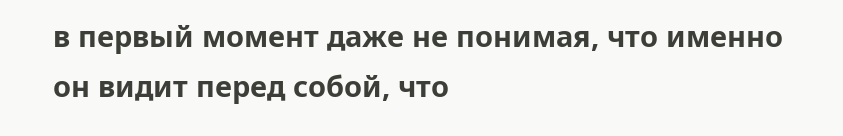в первый момент даже не понимая, что именно он видит перед собой, что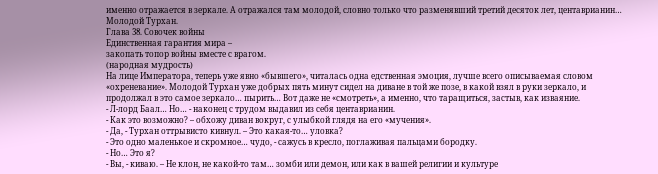именно отражается в зеркале. А отражался там молодой, словно только что разменявший третий десяток лет, центаврианин… Молодой Турхан.
Глава 38. Совочек войны
Единственная гарантия мира –
закопать топор войны вместе с врагом.
(народная мудрость)
На лице Императора, теперь уже явно «бывшего», читалась одна едственная эмоция, лучше всего описываемая словом «охреневание». Молодой Турхан уже добрых пять минут сидел на диване в той же позе, в какой взял в руки зеркало, и продолжал в это самое зеркало… пырить… Вот даже не «смотреть», а именно, что таращиться, застыв, как изваяние.
- Л-лорд Баал… Но… - наконец с трудом выдавил из себя центаврианин.
- Как это возможно? – обхожу диван вокруг, с улыбкой глядя на его «мучения».
- Да, - Турхан оттрывисто кивнул. – Это какая-то… уловка?
- Это одно маленькое и скромное… чудо, - сажусь в кресло, поглаживая пальцами бородку.
- Но… Это я?
- Вы, - киваю. – Не клон, не какой-то там… зомби или демон, или как в вашей религии и культуре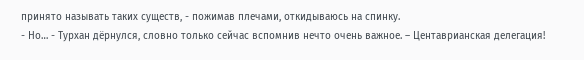принято называть таких существ, - пожимав плечами, откидываюсь на спинку.
- Но… - Турхан дёрнулся, словно только сейчас вспомнив нечто очень важное. – Центаврианская делегация!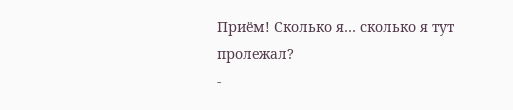Приём! Сколько я… сколько я тут пролежал?
-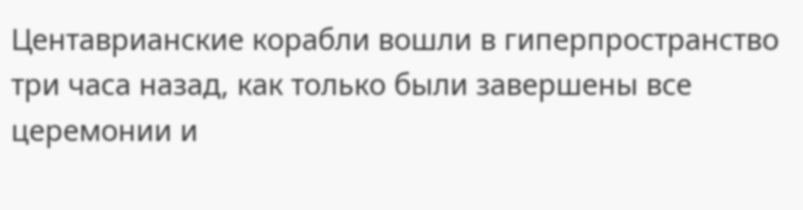Центаврианские корабли вошли в гиперпространство три часа назад, как только были завершены все церемонии и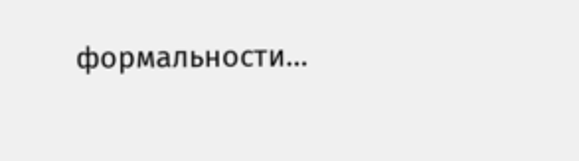формальности…